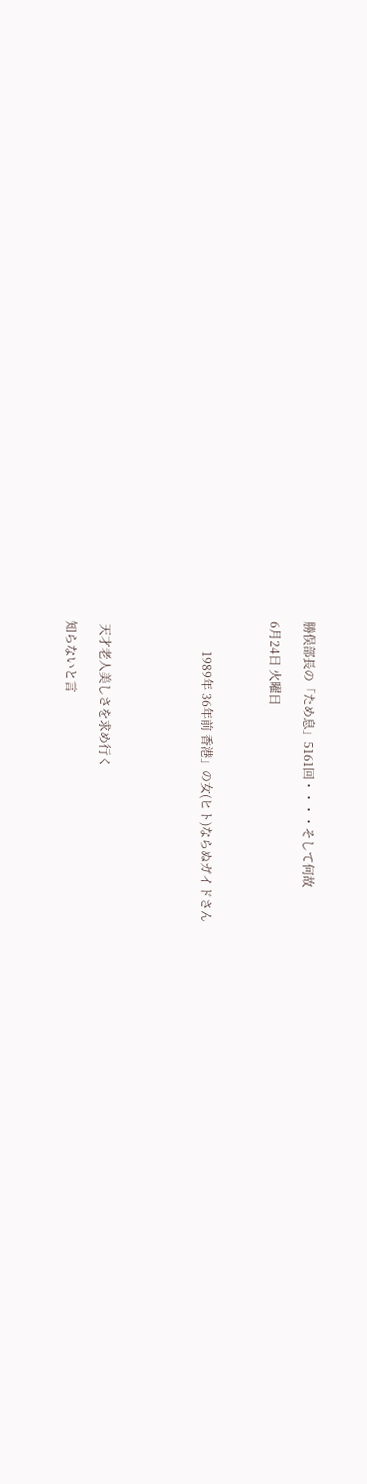勝俣部長の「ため息」5161回・・・・そして何故

6月24日 火曜日



          1989年 36年前 香港」の女(ヒト)ならぬガイドさん





 天才老人美しさを求め行く

知らないと言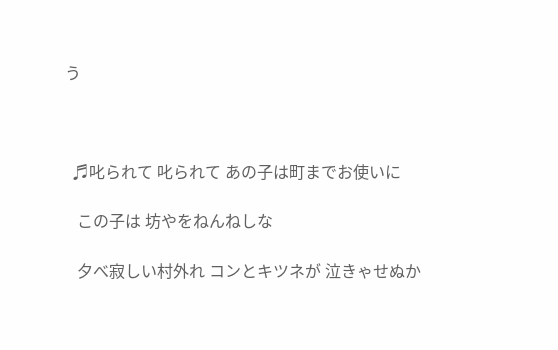う



  ♬叱られて 叱られて あの子は町までお使いに

   この子は 坊やをねんねしな

   夕べ寂しい村外れ コンとキツネが 泣きゃせぬか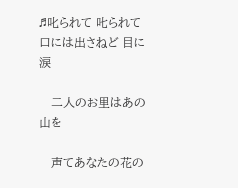♬叱られて 𠮟られて 口には出さねど 目に涙

   二人のお里はあの山を

   声てあなたの花の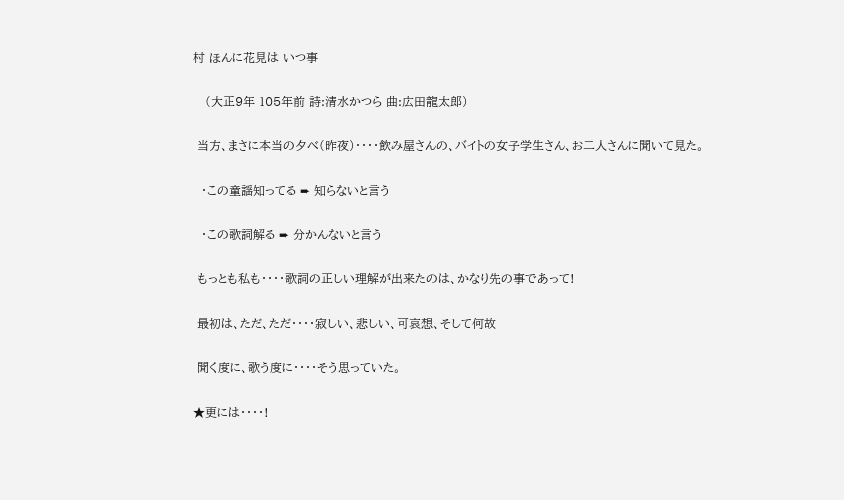村 ほんに花見は いつ事

   (大正9年 105年前 詩:清水かつら 曲:広田龍太郎)

 当方、まさに本当の夕べ(昨夜)・・・・飲み屋さんの、バイトの女子学生さん、お二人さんに聞いて見た。

  ・この童謡知ってる ➨ 知らないと言う

  ・この歌詞解る ➨ 分かんないと言う

 もっとも私も・・・・歌詞の正しい理解が出来たのは、かなり先の事であって!

 最初は、ただ、ただ・・・・寂しい、悲しい、可哀想、そして何故

 聞く度に、歌う度に・・・・そう思っていた。

★更には・・・・!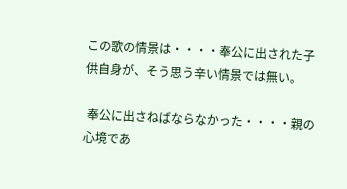この歌の情景は・・・・奉公に出された子供自身が、そう思う辛い情景では無い。

 奉公に出さねばならなかった・・・・親の心境であ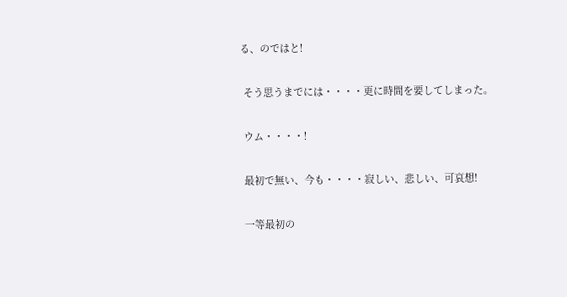る、のではと!

 そう思うまでには・・・・更に時間を要してしまった。

 ウム・・・・!

 最初で無い、今も・・・・寂しい、悲しい、可哀想!

 一等最初の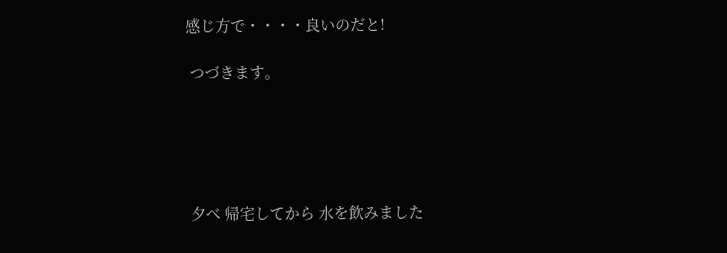感じ方で・・・・良いのだと!

 つづきます。





 夕べ 帰宅してから 水を飲みました